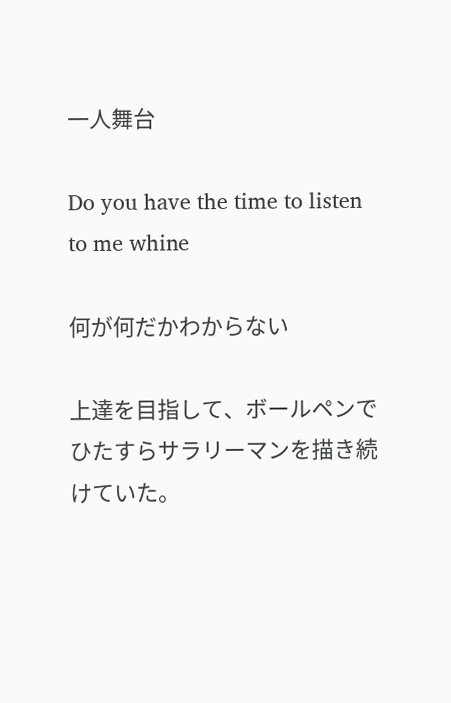一人舞台

Do you have the time to listen to me whine

何が何だかわからない

上達を目指して、ボールペンでひたすらサラリーマンを描き続けていた。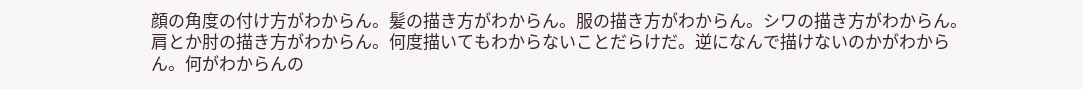顔の角度の付け方がわからん。髪の描き方がわからん。服の描き方がわからん。シワの描き方がわからん。肩とか肘の描き方がわからん。何度描いてもわからないことだらけだ。逆になんで描けないのかがわからん。何がわからんの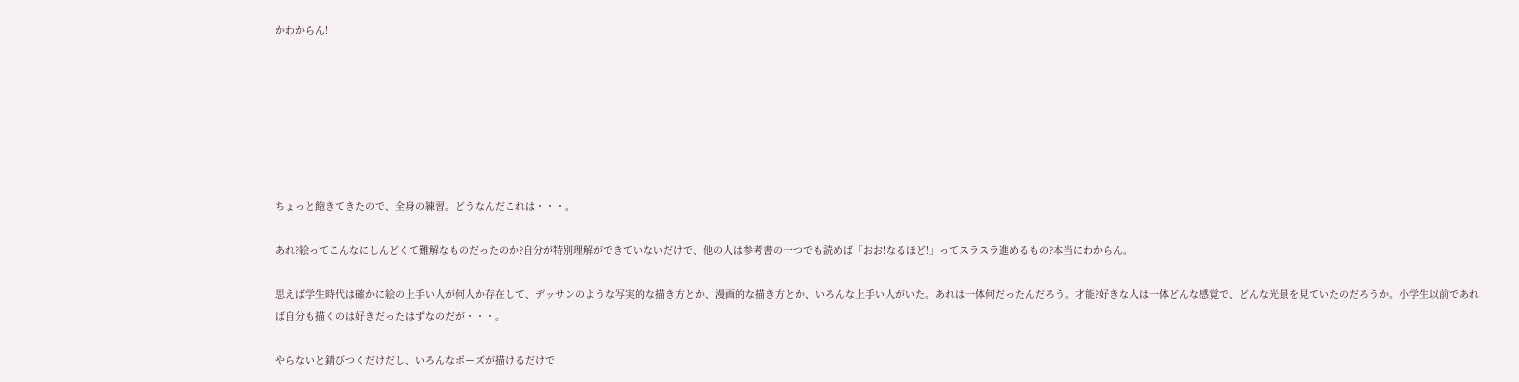かわからん!







ちょっと飽きてきたので、全身の練習。どうなんだこれは・・・。

あれ?絵ってこんなにしんどくて難解なものだったのか?自分が特別理解ができていないだけで、他の人は参考書の一つでも読めば「おお!なるほど!」ってスラスラ進めるもの?本当にわからん。

思えば学生時代は確かに絵の上手い人が何人か存在して、デッサンのような写実的な描き方とか、漫画的な描き方とか、いろんな上手い人がいた。あれは一体何だったんだろう。才能?好きな人は一体どんな感覚で、どんな光景を見ていたのだろうか。小学生以前であれば自分も描くのは好きだったはずなのだが・・・。

やらないと錆びつくだけだし、いろんなポーズが描けるだけで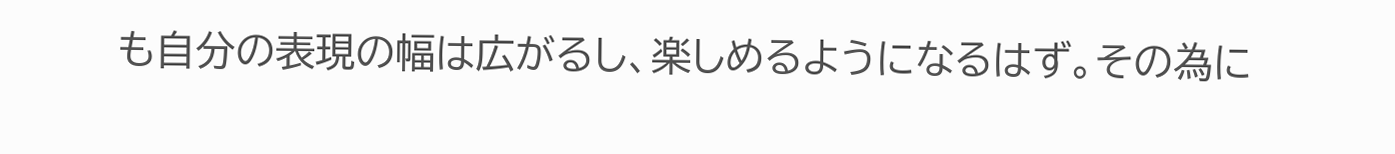も自分の表現の幅は広がるし、楽しめるようになるはず。その為に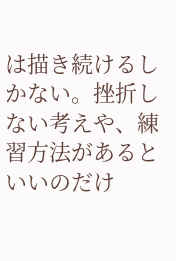は描き続けるしかない。挫折しない考えや、練習方法があるといいのだけ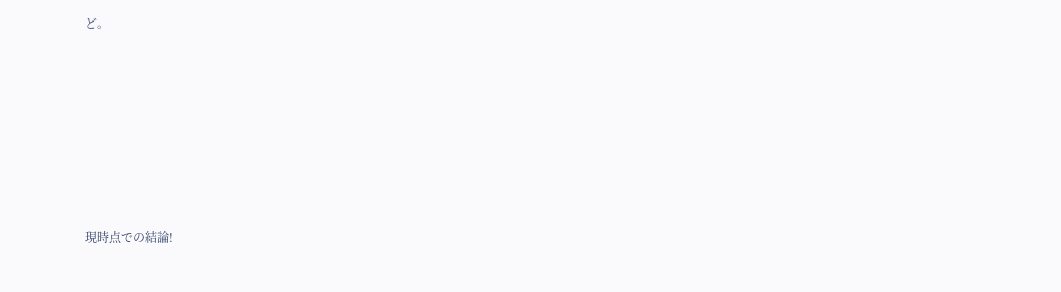ど。







現時点での結論!